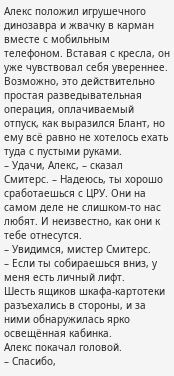Алекс положил игрушечного динозавра и жвачку в карман вместе с мобильным телефоном. Вставая с кресла, он уже чувствовал себя увереннее. Возможно, это действительно простая разведывательная операция, оплачиваемый отпуск, как выразился Блант, но ему всё равно не хотелось ехать туда с пустыми руками.
– Удачи, Алекс, – сказал Смитерс. – Надеюсь, ты хорошо сработаешься с ЦРУ. Они на самом деле не слишком-то нас любят. И неизвестно, как они к тебе отнесутся.
– Увидимся, мистер Смитерс.
– Если ты собираешься вниз, у меня есть личный лифт.
Шесть ящиков шкафа-картотеки разъехались в стороны, и за ними обнаружилась ярко освещённая кабинка.
Алекс покачал головой.
– Спасибо,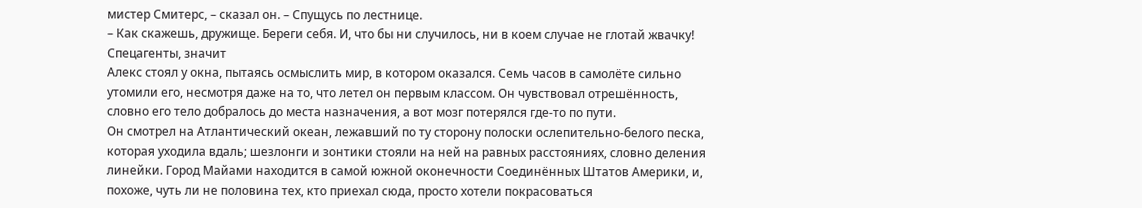мистер Смитерс, – сказал он. – Спущусь по лестнице.
– Как скажешь, дружище. Береги себя. И, что бы ни случилось, ни в коем случае не глотай жвачку!
Спецагенты, значит
Алекс стоял у окна, пытаясь осмыслить мир, в котором оказался. Семь часов в самолёте сильно утомили его, несмотря даже на то, что летел он первым классом. Он чувствовал отрешённость, словно его тело добралось до места назначения, а вот мозг потерялся где-то по пути.
Он смотрел на Атлантический океан, лежавший по ту сторону полоски ослепительно-белого песка, которая уходила вдаль; шезлонги и зонтики стояли на ней на равных расстояниях, словно деления линейки. Город Майами находится в самой южной оконечности Соединённых Штатов Америки, и, похоже, чуть ли не половина тех, кто приехал сюда, просто хотели покрасоваться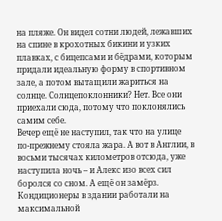на пляже. Он видел сотни людей, лежавших на спине в крохотных бикини и узких плавках, с бицепсами и бёдрами, которым придали идеальную форму в спортивном зале, а потом вытащили жариться на солнце. Солнцепоклонники? Нет. Все они приехали сюда, потому что поклонялись самим себе.
Вечер ещё не наступил, так что на улице по-прежнему стояла жара. А вот в Англии, в восьми тысячах километров отсюда, уже наступила ночь – и Алекс изо всех сил боролся со сном. А ещё он замёрз. Кондиционеры в здании работали на максимальной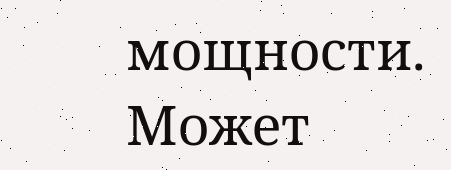мощности. Может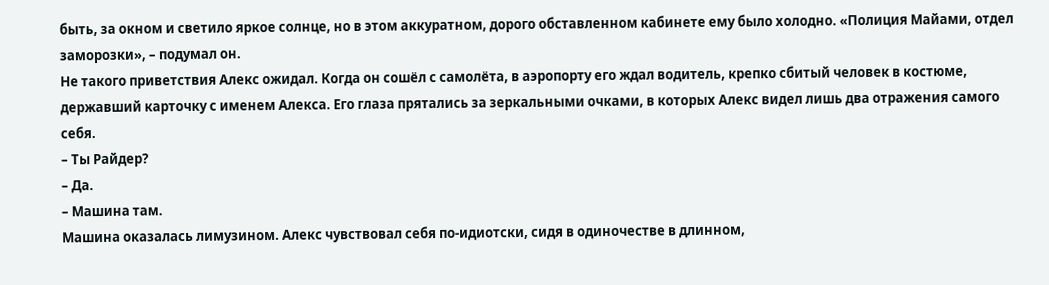быть, за окном и светило яркое солнце, но в этом аккуратном, дорого обставленном кабинете ему было холодно. «Полиция Майами, отдел заморозки», – подумал он.
Не такого приветствия Алекс ожидал. Когда он сошёл с самолёта, в аэропорту его ждал водитель, крепко сбитый человек в костюме, державший карточку с именем Алекса. Его глаза прятались за зеркальными очками, в которых Алекс видел лишь два отражения самого себя.
– Ты Райдер?
– Да.
– Машина там.
Машина оказалась лимузином. Алекс чувствовал себя по-идиотски, сидя в одиночестве в длинном,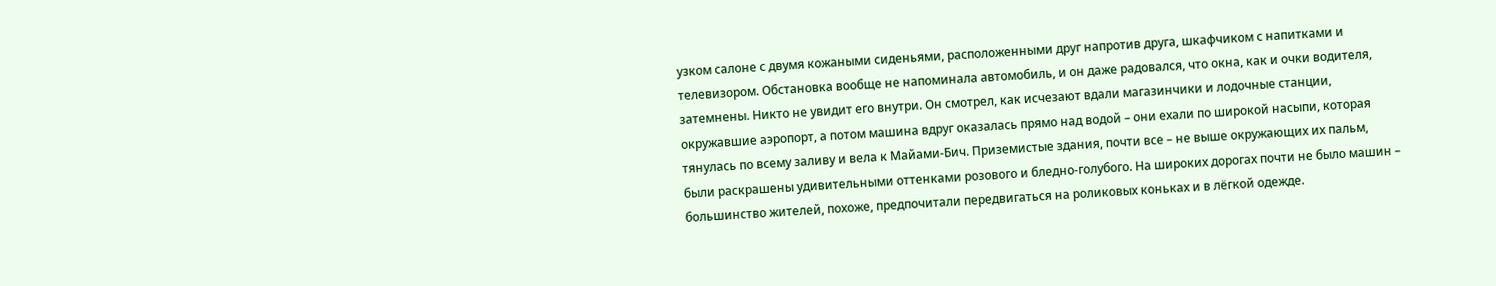узком салоне с двумя кожаными сиденьями, расположенными друг напротив друга, шкафчиком с напитками и телевизором. Обстановка вообще не напоминала автомобиль, и он даже радовался, что окна, как и очки водителя, затемнены. Никто не увидит его внутри. Он смотрел, как исчезают вдали магазинчики и лодочные станции, окружавшие аэропорт, а потом машина вдруг оказалась прямо над водой – они ехали по широкой насыпи, которая тянулась по всему заливу и вела к Майами-Бич. Приземистые здания, почти все – не выше окружающих их пальм, были раскрашены удивительными оттенками розового и бледно-голубого. На широких дорогах почти не было машин – большинство жителей, похоже, предпочитали передвигаться на роликовых коньках и в лёгкой одежде.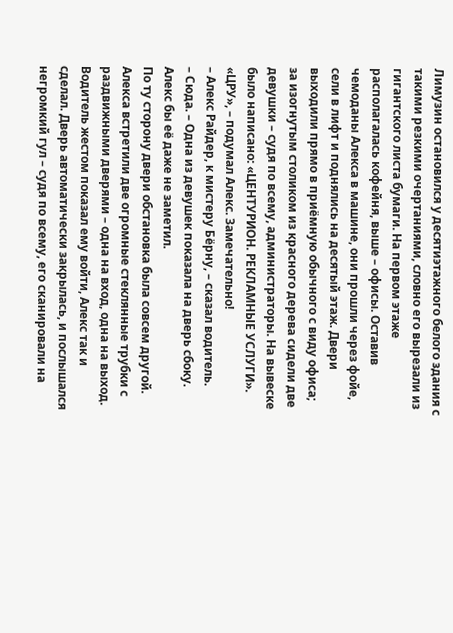Лимузин остановился у десятиэтажного белого здания с такими резкими очертаниями, словно его вырезали из гигантского листа бумаги. На первом этаже располагалась кофейня, выше – офисы. Оставив чемоданы Алекса в машине, они прошли через фойе, сели в лифт и поднялись на десятый этаж. Двери выходили прямо в приёмную обычного с виду офиса; за изогнутым столиком из красного дерева сидели две девушки – судя по всему, администраторы. На вывеске было написано: «ЦЕНТУРИОН. РЕКЛАМНЫЕ УСЛУГИ». «ЦРУ», – подумал Алекс. Замечательно!
– Алекс Райдер, к мистеру Бёрну, – сказал водитель.
– Сюда. – Одна из девушек показала на дверь сбоку. Алекс бы её даже не заметил.
По ту сторону двери обстановка была совсем другой.
Алекса встретили две огромные стеклянные трубки с раздвижными дверями – одна на вход, одна на выход. Водитель жестом показал ему войти, Алекс так и сделал. Дверь автоматически закрылась, и послышался негромкий гул – судя по всему, его сканировали на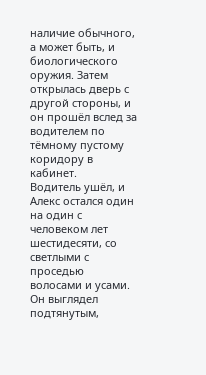наличие обычного, а может быть, и биологического оружия. Затем открылась дверь с другой стороны, и он прошёл вслед за водителем по тёмному пустому коридору в кабинет.
Водитель ушёл, и Алекс остался один на один с человеком лет шестидесяти, со светлыми с проседью волосами и усами. Он выглядел подтянутым,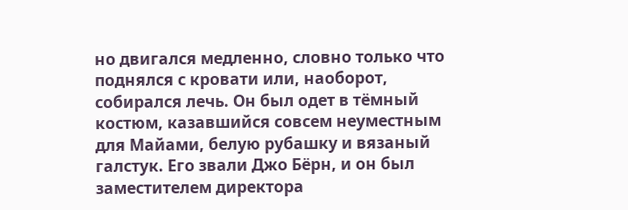но двигался медленно, словно только что поднялся с кровати или, наоборот, собирался лечь. Он был одет в тёмный костюм, казавшийся совсем неуместным для Майами, белую рубашку и вязаный галстук. Его звали Джо Бёрн, и он был заместителем директора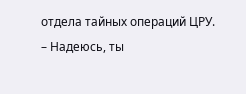отдела тайных операций ЦРУ.
– Надеюсь, ты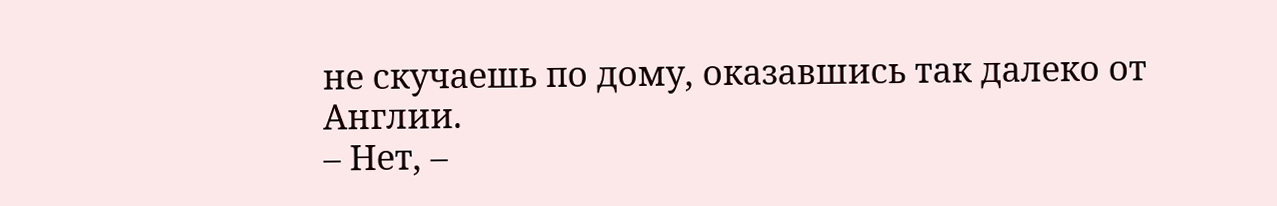не скучаешь по дому, оказавшись так далеко от Англии.
– Нет, –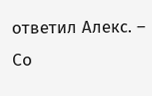ответил Алекс. – Со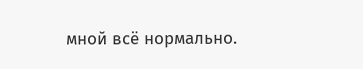мной всё нормально.